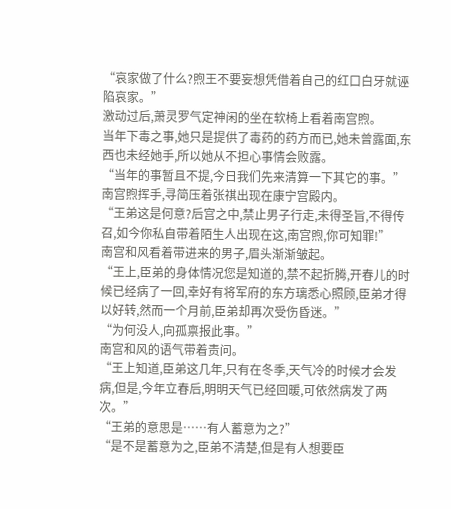“哀家做了什么?煦王不要妄想凭借着自己的红口白牙就诬陷哀家。”
激动过后,萧灵罗气定神闲的坐在软椅上看着南宫煦。
当年下毒之事,她只是提供了毒药的药方而已,她未曾露面,东西也未经她手,所以她从不担心事情会败露。
“当年的事暂且不提,今日我们先来清算一下其它的事。”
南宫煦挥手,寻简压着张祺出现在康宁宫殿内。
“王弟这是何意?后宫之中,禁止男子行走,未得圣旨,不得传召,如今你私自带着陌生人出现在这,南宫煦,你可知罪!”
南宫和风看着带进来的男子,眉头渐渐皱起。
“王上,臣弟的身体情况您是知道的,禁不起折腾,开春儿的时候已经病了一回,幸好有将军府的东方璃悉心照顾,臣弟才得以好转,然而一个月前,臣弟却再次受伤昏迷。”
“为何没人,向孤禀报此事。”
南宫和风的语气带着责问。
“王上知道,臣弟这几年,只有在冬季,天气冷的时候才会发病,但是,今年立春后,明明天气已经回暖,可依然病发了两次。”
“王弟的意思是……有人蓄意为之?”
“是不是蓄意为之,臣弟不清楚,但是有人想要臣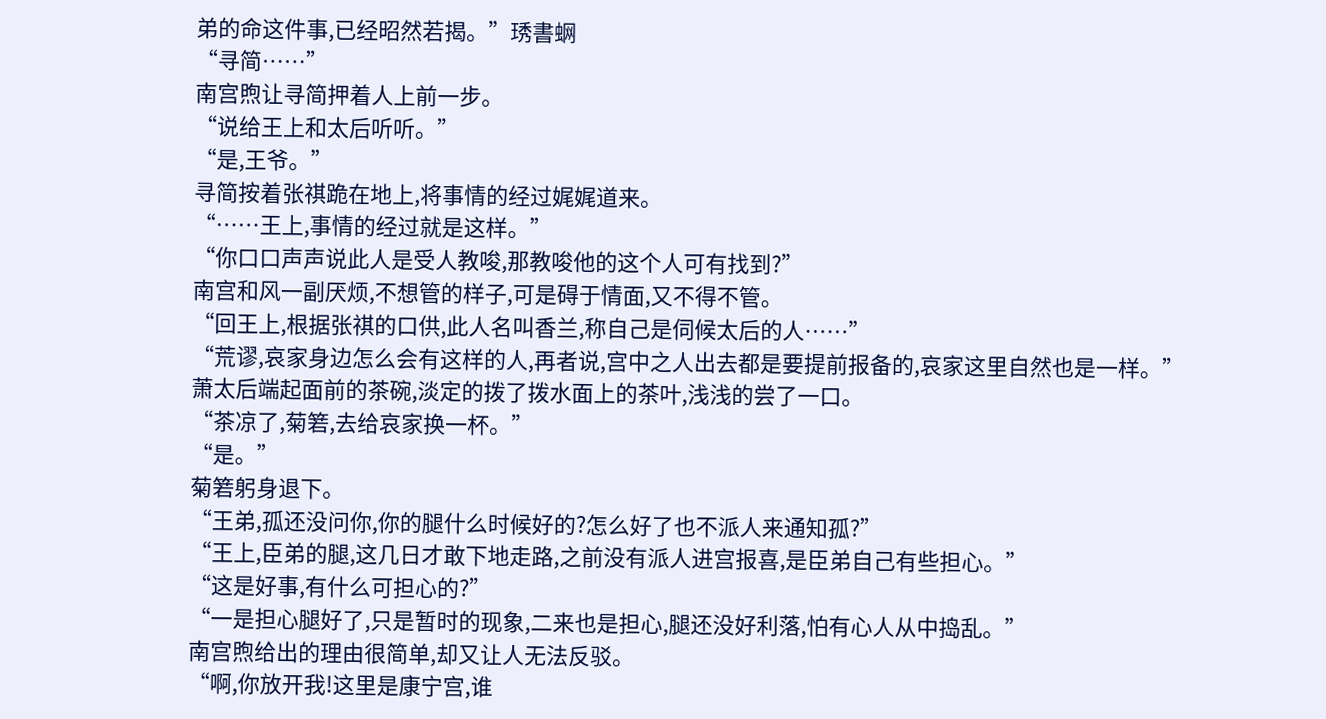弟的命这件事,已经昭然若揭。”琇書蛧
“寻简……”
南宫煦让寻简押着人上前一步。
“说给王上和太后听听。”
“是,王爷。”
寻简按着张祺跪在地上,将事情的经过娓娓道来。
“……王上,事情的经过就是这样。”
“你口口声声说此人是受人教唆,那教唆他的这个人可有找到?”
南宫和风一副厌烦,不想管的样子,可是碍于情面,又不得不管。
“回王上,根据张祺的口供,此人名叫香兰,称自己是伺候太后的人……”
“荒谬,哀家身边怎么会有这样的人,再者说,宫中之人出去都是要提前报备的,哀家这里自然也是一样。”
萧太后端起面前的茶碗,淡定的拨了拨水面上的茶叶,浅浅的尝了一口。
“茶凉了,菊箬,去给哀家换一杯。”
“是。”
菊箬躬身退下。
“王弟,孤还没问你,你的腿什么时候好的?怎么好了也不派人来通知孤?”
“王上,臣弟的腿,这几日才敢下地走路,之前没有派人进宫报喜,是臣弟自己有些担心。”
“这是好事,有什么可担心的?”
“一是担心腿好了,只是暂时的现象,二来也是担心,腿还没好利落,怕有心人从中捣乱。”
南宫煦给出的理由很简单,却又让人无法反驳。
“啊,你放开我!这里是康宁宫,谁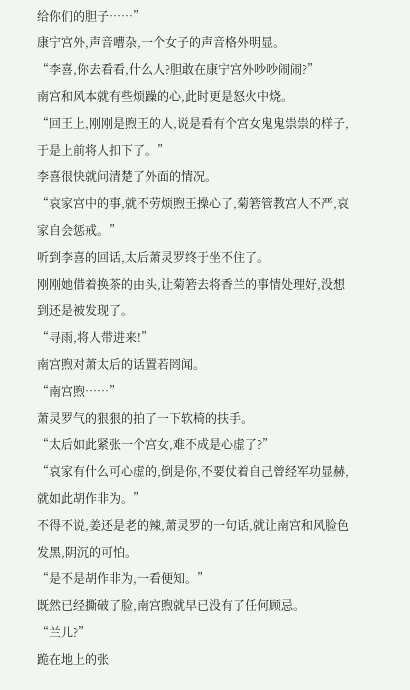给你们的胆子……”
康宁宫外,声音嘈杂,一个女子的声音格外明显。
“李喜,你去看看,什么人?胆敢在康宁宫外吵吵闹闹?”
南宫和风本就有些烦躁的心,此时更是怒火中烧。
“回王上,刚刚是煦王的人,说是看有个宫女鬼鬼祟祟的样子,于是上前将人扣下了。”
李喜很快就问清楚了外面的情况。
“哀家宫中的事,就不劳烦煦王操心了,菊箬管教宫人不严,哀家自会惩戒。”
听到李喜的回话,太后萧灵罗终于坐不住了。
刚刚她借着换茶的由头,让菊箬去将香兰的事情处理好,没想到还是被发现了。
“寻雨,将人带进来!”
南宫煦对萧太后的话置若罔闻。
“南宫煦……”
萧灵罗气的狠狠的拍了一下软椅的扶手。
“太后如此紧张一个宫女,难不成是心虚了?”
“哀家有什么可心虚的,倒是你,不要仗着自己曾经军功显赫,就如此胡作非为。”
不得不说,姜还是老的辣,萧灵罗的一句话,就让南宫和风脸色发黑,阴沉的可怕。
“是不是胡作非为,一看便知。”
既然已经撕破了脸,南宫煦就早已没有了任何顾忌。
“兰儿?”
跪在地上的张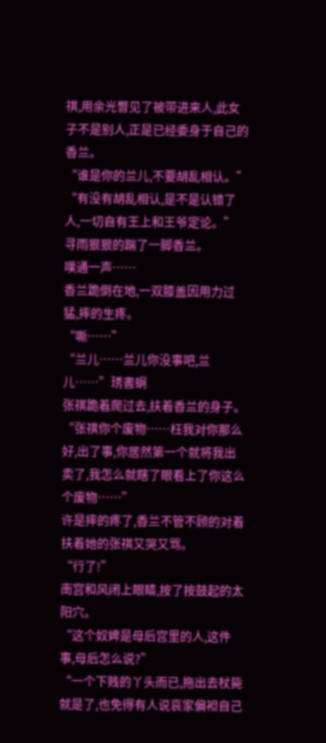祺,用余光瞥见了被带进来人,此女子不是别人,正是已经委身于自己的香兰。
“谁是你的兰儿,不要胡乱相认。”
“有没有胡乱相认,是不是认错了人,一切自有王上和王爷定论。”
寻雨狠狠的踹了一脚香兰。
噗通一声……
香兰跪倒在地,一双膝盖因用力过猛,摔的生疼。
“嘶……”
“兰儿……兰儿你没事吧,兰儿……”琇書蛧
张祺跪着爬过去,扶着香兰的身子。
“张祺你个废物……枉我对你那么好,出了事,你居然第一个就将我出卖了,我怎么就瞎了眼看上了你这么个废物……”
许是摔的疼了,香兰不管不顾的对着扶着她的张祺又哭又骂。
“行了!”
南宫和风闭上眼睛,按了按鼓起的太阳穴。
“这个奴婢是母后宫里的人,这件事,母后怎么说?”
“一个下贱的丫头而已,拖出去杖毙就是了,也免得有人说哀家偏袒自己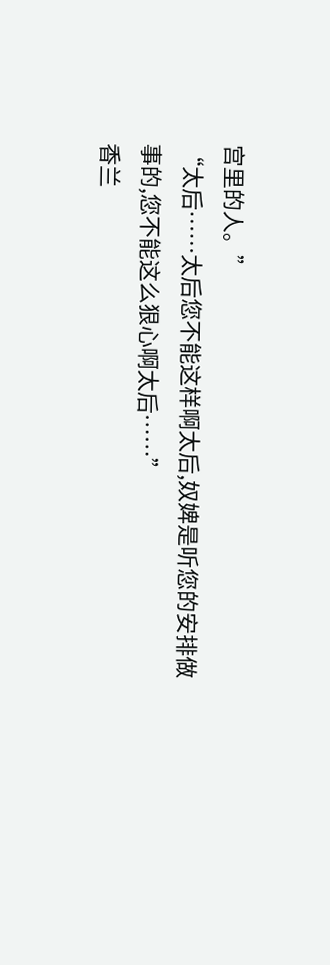宫里的人。”
“太后……太后您不能这样啊太后,奴婢是听您的安排做事的,您不能这么狠心啊太后……”
香兰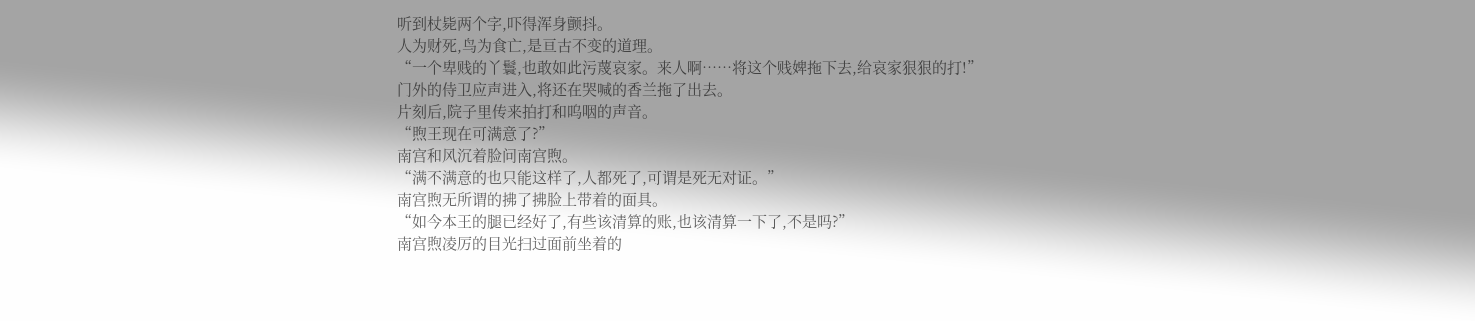听到杖毙两个字,吓得浑身颤抖。
人为财死,鸟为食亡,是亘古不变的道理。
“一个卑贱的丫鬟,也敢如此污蔑哀家。来人啊……将这个贱婢拖下去,给哀家狠狠的打!”
门外的侍卫应声进入,将还在哭喊的香兰拖了出去。
片刻后,院子里传来拍打和呜咽的声音。
“煦王现在可满意了?”
南宫和风沉着脸问南宫煦。
“满不满意的也只能这样了,人都死了,可谓是死无对证。”
南宫煦无所谓的拂了拂脸上带着的面具。
“如今本王的腿已经好了,有些该清算的账,也该清算一下了,不是吗?”
南宫煦凌厉的目光扫过面前坐着的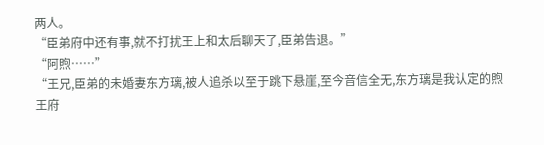两人。
“臣弟府中还有事,就不打扰王上和太后聊天了,臣弟告退。”
“阿煦……”
“王兄,臣弟的未婚妻东方璃,被人追杀以至于跳下悬崖,至今音信全无,东方璃是我认定的煦王府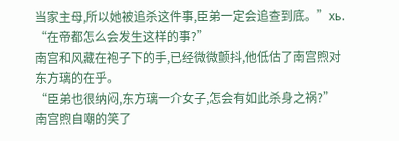当家主母,所以她被追杀这件事,臣弟一定会追查到底。”xь.
“在帝都怎么会发生这样的事?”
南宫和风藏在袍子下的手,已经微微颤抖,他低估了南宫煦对东方璃的在乎。
“臣弟也很纳闷,东方璃一介女子,怎会有如此杀身之祸?”
南宫煦自嘲的笑了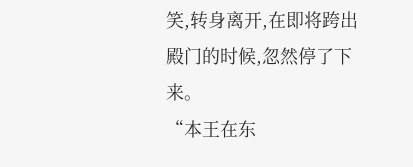笑,转身离开,在即将跨出殿门的时候,忽然停了下来。
“本王在东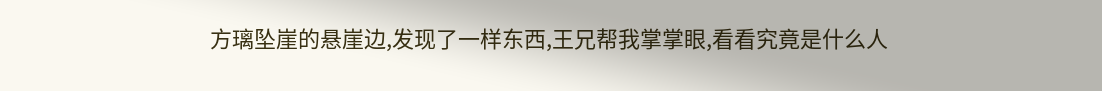方璃坠崖的悬崖边,发现了一样东西,王兄帮我掌掌眼,看看究竟是什么人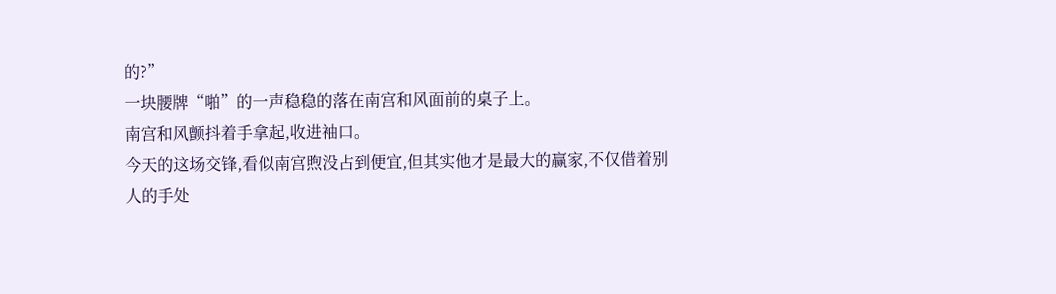的?”
一块腰牌“啪”的一声稳稳的落在南宫和风面前的桌子上。
南宫和风颤抖着手拿起,收进袖口。
今天的这场交锋,看似南宫煦没占到便宜,但其实他才是最大的赢家,不仅借着别人的手处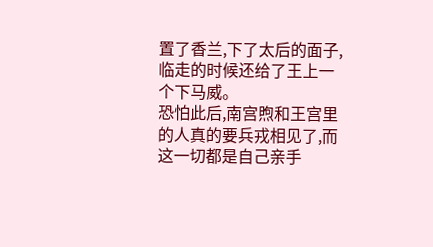置了香兰,下了太后的面子,临走的时候还给了王上一个下马威。
恐怕此后,南宫煦和王宫里的人真的要兵戎相见了,而这一切都是自己亲手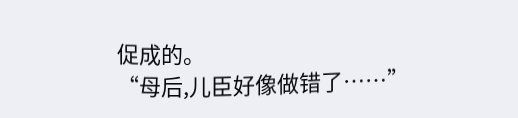促成的。
“母后,儿臣好像做错了……”